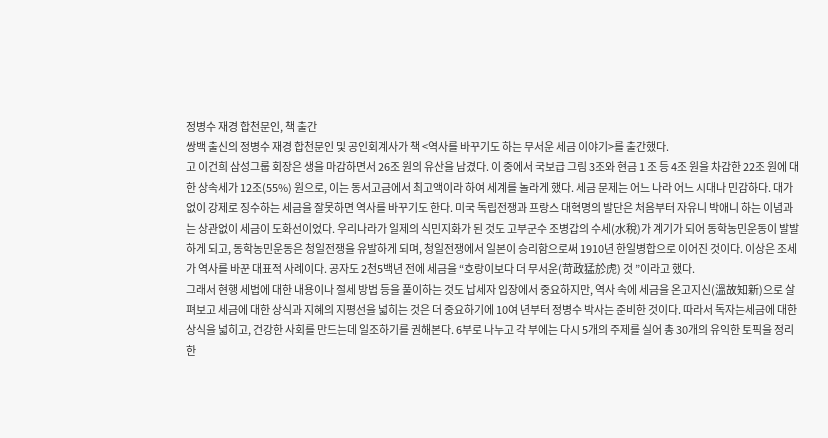정병수 재경 합천문인, 책 출간
쌍백 출신의 정병수 재경 합천문인 및 공인회계사가 책 <역사를 바꾸기도 하는 무서운 세금 이야기>를 출간했다.
고 이건희 삼성그룹 회장은 생을 마감하면서 26조 원의 유산을 남겼다. 이 중에서 국보급 그림 3조와 현금 1 조 등 4조 원을 차감한 22조 원에 대한 상속세가 12조(55%) 원으로, 이는 동서고금에서 최고액이라 하여 세계를 놀라게 했다. 세금 문제는 어느 나라 어느 시대나 민감하다. 대가없이 강제로 징수하는 세금을 잘못하면 역사를 바꾸기도 한다. 미국 독립전쟁과 프랑스 대혁명의 발단은 처음부터 자유니 박애니 하는 이념과는 상관없이 세금이 도화선이었다. 우리나라가 일제의 식민지화가 된 것도 고부군수 조병갑의 수세(水稅)가 계기가 되어 동학농민운동이 발발하게 되고, 동학농민운동은 청일전쟁을 유발하게 되며, 청일전쟁에서 일본이 승리함으로써 1910년 한일병합으로 이어진 것이다. 이상은 조세가 역사를 바꾼 대표적 사례이다. 공자도 2천5백년 전에 세금을 “호랑이보다 더 무서운(苛政猛於虎) 것 ”이라고 했다.
그래서 현행 세법에 대한 내용이나 절세 방법 등을 풀이하는 것도 납세자 입장에서 중요하지만, 역사 속에 세금을 온고지신(溫故知新)으로 살펴보고 세금에 대한 상식과 지혜의 지평선을 넓히는 것은 더 중요하기에 10여 년부터 정병수 박사는 준비한 것이다. 따라서 독자는세금에 대한 상식을 넓히고, 건강한 사회를 만드는데 일조하기를 권해본다. 6부로 나누고 각 부에는 다시 5개의 주제를 실어 총 30개의 유익한 토픽을 정리한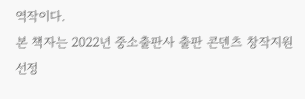역작이다.
본 책자는 2022년 중소출판사 출판 콘덴츠 창작지원 선정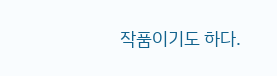작품이기도 하다.